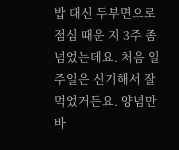밥 대신 두부면으로 점심 때운 지 3주 좀 넘었는데요. 처음 일주일은 신기해서 잘 먹었거든요. 양념만 바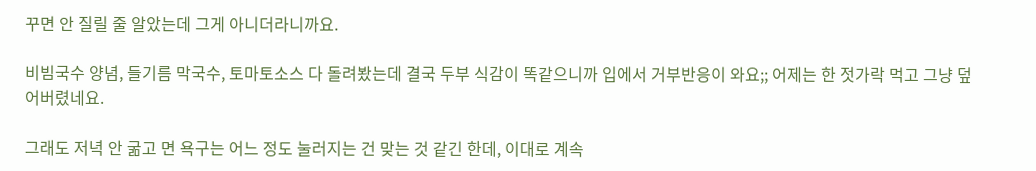꾸면 안 질릴 줄 알았는데 그게 아니더라니까요.

비빔국수 양념, 들기름 막국수, 토마토소스 다 돌려봤는데 결국 두부 식감이 똑같으니까 입에서 거부반응이 와요;; 어제는 한 젓가락 먹고 그냥 덮어버렸네요.

그래도 저녁 안 굶고 면 욕구는 어느 정도 눌러지는 건 맞는 것 같긴 한데, 이대로 계속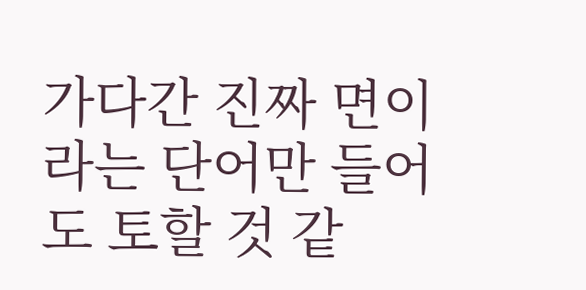가다간 진짜 면이라는 단어만 들어도 토할 것 같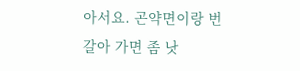아서요. 곤약면이랑 번갈아 가면 좀 낫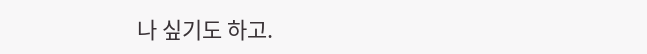나 싶기도 하고.